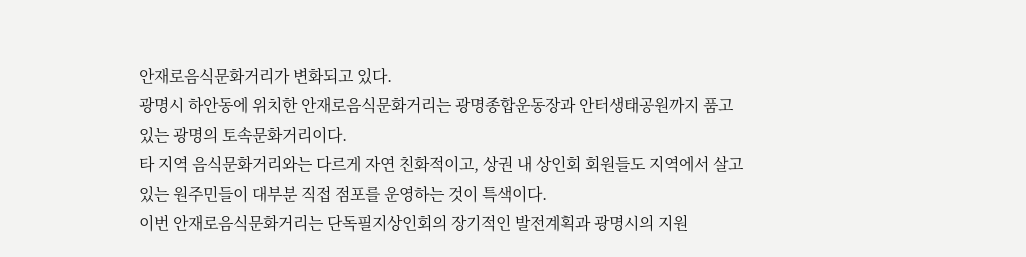안재로음식문화거리가 변화되고 있다.
광명시 하안동에 위치한 안재로음식문화거리는 광명종합운동장과 안터생태공원까지 품고 있는 광명의 토속문화거리이다.
타 지역 음식문화거리와는 다르게 자연 친화적이고, 상권 내 상인회 회원들도 지역에서 살고 있는 원주민들이 대부분 직접 점포를 운영하는 것이 특색이다.
이번 안재로음식문화거리는 단독필지상인회의 장기적인 발전계획과 광명시의 지원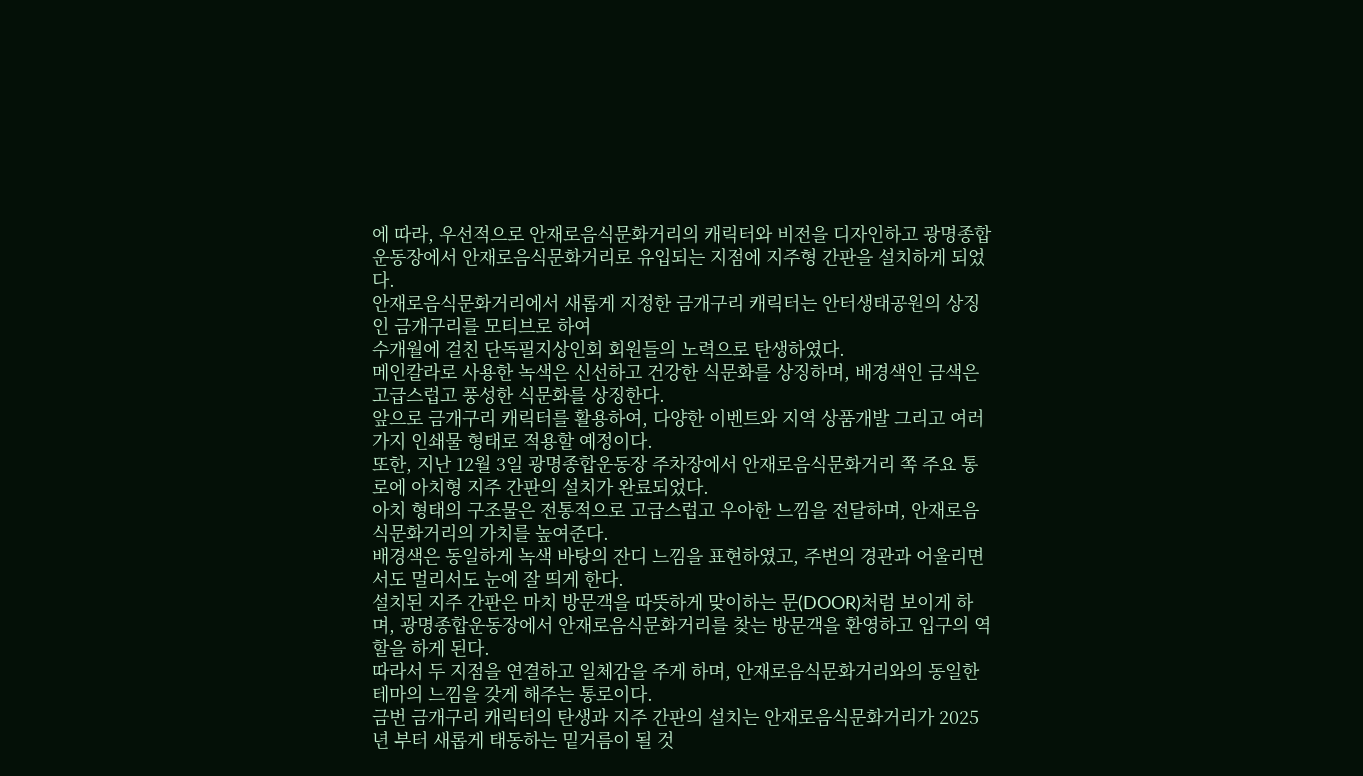에 따라, 우선적으로 안재로음식문화거리의 캐릭터와 비전을 디자인하고 광명종합운동장에서 안재로음식문화거리로 유입되는 지점에 지주형 간판을 설치하게 되었다.
안재로음식문화거리에서 새롭게 지정한 금개구리 캐릭터는 안터생태공원의 상징인 금개구리를 모티브로 하여
수개월에 걸친 단독필지상인회 회원들의 노력으로 탄생하였다.
메인칼라로 사용한 녹색은 신선하고 건강한 식문화를 상징하며, 배경색인 금색은 고급스럽고 풍성한 식문화를 상징한다.
앞으로 금개구리 캐릭터를 활용하여, 다양한 이벤트와 지역 상품개발 그리고 여러 가지 인쇄물 형태로 적용할 예정이다.
또한, 지난 12월 3일 광명종합운동장 주차장에서 안재로음식문화거리 쪽 주요 통로에 아치형 지주 간판의 설치가 완료되었다.
아치 형태의 구조물은 전통적으로 고급스럽고 우아한 느낌을 전달하며, 안재로음식문화거리의 가치를 높여준다.
배경색은 동일하게 녹색 바탕의 잔디 느낌을 표현하였고, 주변의 경관과 어울리면서도 멀리서도 눈에 잘 띄게 한다.
설치된 지주 간판은 마치 방문객을 따뜻하게 맞이하는 문(DOOR)처럼 보이게 하며, 광명종합운동장에서 안재로음식문화거리를 찾는 방문객을 환영하고 입구의 역할을 하게 된다.
따라서 두 지점을 연결하고 일체감을 주게 하며, 안재로음식문화거리와의 동일한 테마의 느낌을 갖게 해주는 통로이다.
금번 금개구리 캐릭터의 탄생과 지주 간판의 설치는 안재로음식문화거리가 2025년 부터 새롭게 태동하는 밑거름이 될 것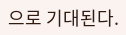으로 기대된다.